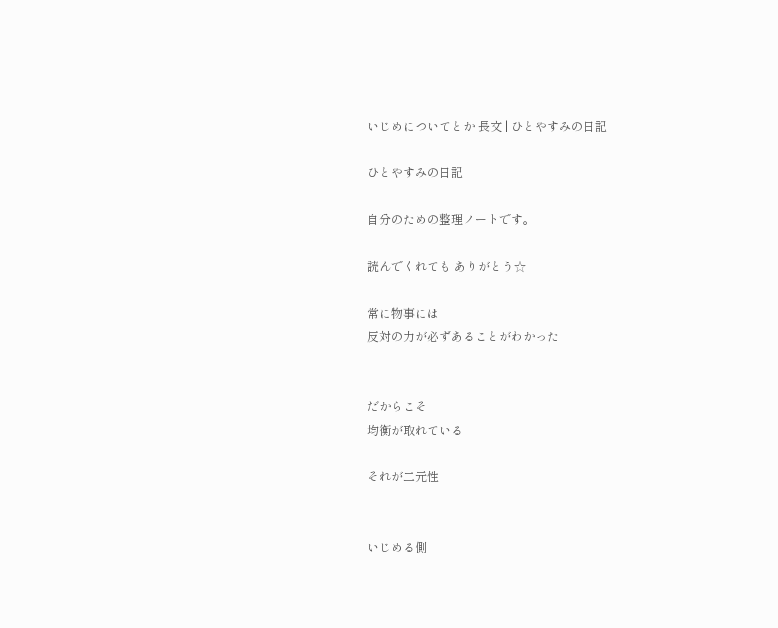いじめについてとか 長文 | ひとやすみの日記

ひとやすみの日記

自分のための整理ノートです。

読んでくれても ありがとう☆

常に物事には
反対の力が必ずあることがわかった


だからこそ
均衡が取れている

それが二元性


いじめる側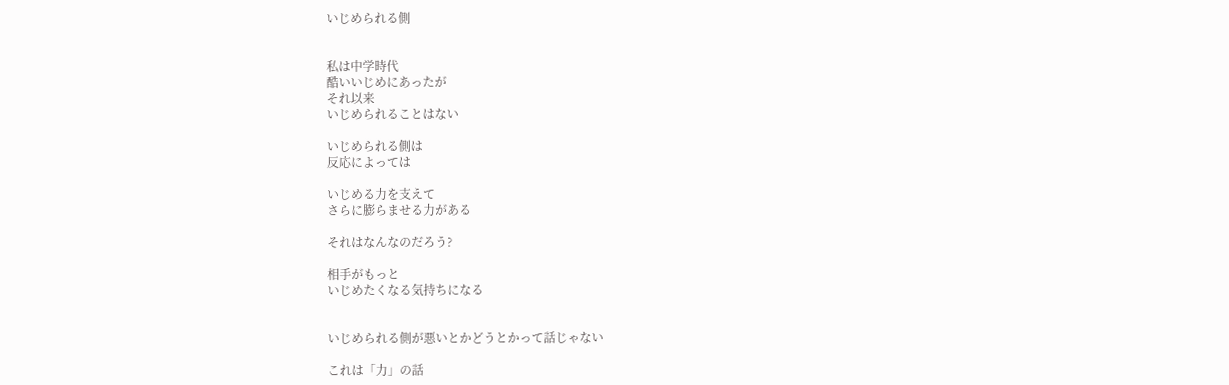いじめられる側


私は中学時代
酷いいじめにあったが
それ以来
いじめられることはない

いじめられる側は
反応によっては

いじめる力を支えて
さらに膨らませる力がある

それはなんなのだろう?

相手がもっと
いじめたくなる気持ちになる


いじめられる側が悪いとかどうとかって話じゃない

これは「力」の話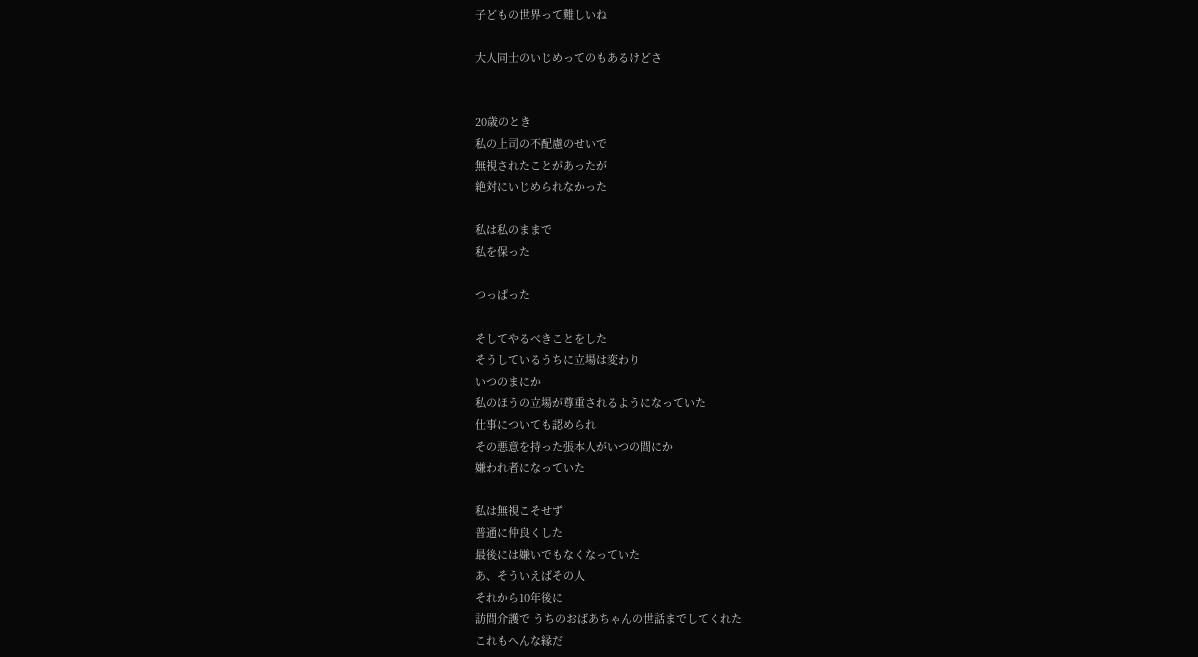子どもの世界って難しいね

大人同士のいじめってのもあるけどさ


20歳のとき
私の上司の不配慮のせいで
無視されたことがあったが
絶対にいじめられなかった

私は私のままで
私を保った

つっぱった

そしてやるべきことをした
そうしているうちに立場は変わり
いつのまにか
私のほうの立場が尊重されるようになっていた
仕事についても認められ
その悪意を持った張本人がいつの間にか
嫌われ者になっていた

私は無視こそせず
普通に仲良くした
最後には嫌いでもなくなっていた
あ、そういえばその人
それから10年後に
訪問介護で うちのおばあちゃんの世話までしてくれた
これもへんな縁だ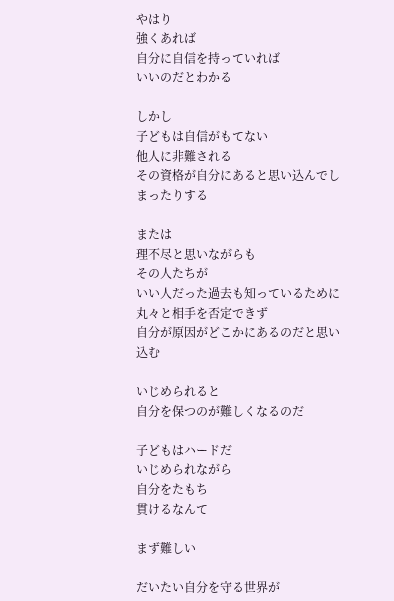やはり
強くあれば
自分に自信を持っていれば
いいのだとわかる

しかし
子どもは自信がもてない
他人に非難される
その資格が自分にあると思い込んでしまったりする

または
理不尽と思いながらも
その人たちが
いい人だった過去も知っているために
丸々と相手を否定できず
自分が原因がどこかにあるのだと思い込む

いじめられると
自分を保つのが難しくなるのだ

子どもはハードだ
いじめられながら
自分をたもち
貫けるなんて

まず難しい

だいたい自分を守る世界が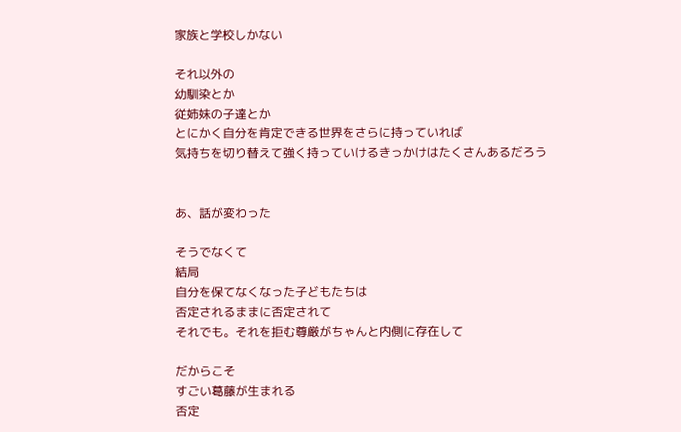家族と学校しかない

それ以外の
幼馴染とか
従姉妹の子達とか
とにかく自分を肯定できる世界をさらに持っていれば
気持ちを切り替えて強く持っていけるきっかけはたくさんあるだろう


あ、話が変わった

そうでなくて
結局
自分を保てなくなった子どもたちは
否定されるままに否定されて
それでも。それを拒む尊厳がちゃんと内側に存在して

だからこそ
すごい葛藤が生まれる
否定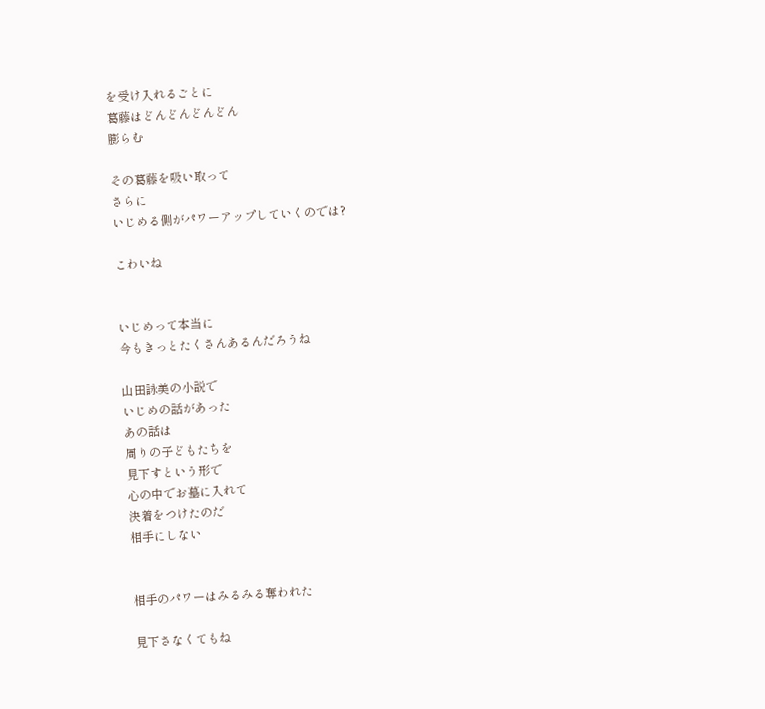を受け入れるごとに
葛藤はどんどんどんどん
膨らむ

その葛藤を吸い取って
さらに
いじめる側がパワーアップしていくのでは?

こわいね


いじめって本当に
今もきっとたくさんあるんだろうね

山田詠美の小説で
いじめの話があった
あの話は
周りの子どもたちを
見下すという形で
心の中でお墓に入れて
決着をつけたのだ
相手にしない


相手のパワーはみるみる奪われた

見下さなくてもね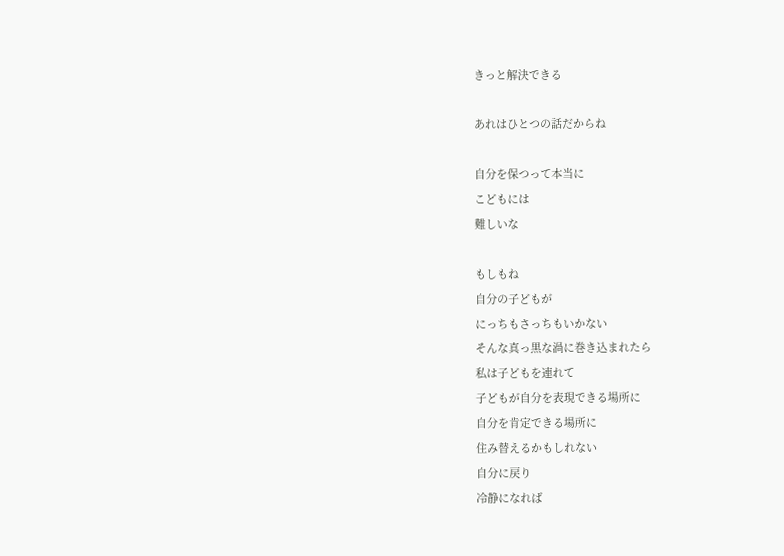きっと解決できる

あれはひとつの話だからね

自分を保つって本当に
こどもには
難しいな

もしもね
自分の子どもが
にっちもさっちもいかない
そんな真っ黒な渦に巻き込まれたら
私は子どもを連れて
子どもが自分を表現できる場所に
自分を肯定できる場所に
住み替えるかもしれない
自分に戻り
冷静になれば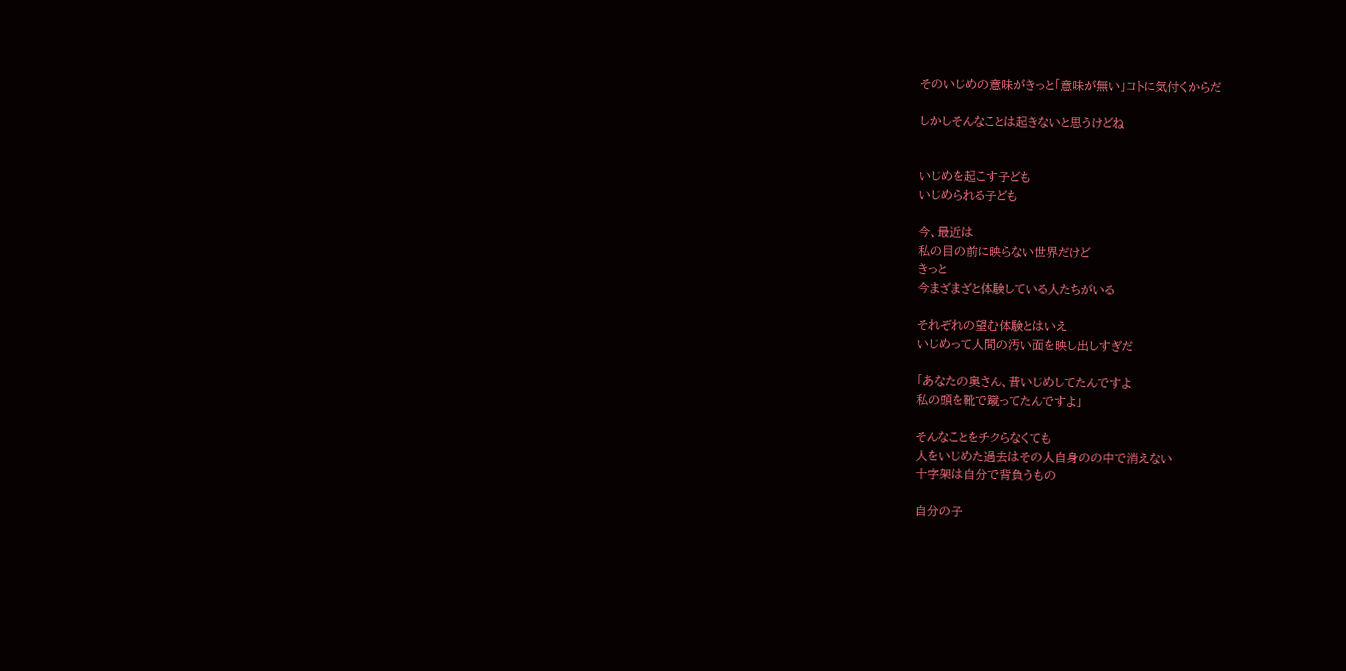そのいじめの意味がきっと「意味が無い」コトに気付くからだ

しかしそんなことは起きないと思うけどね


いじめを起こす子ども
いじめられる子ども

今、最近は
私の目の前に映らない世界だけど
きっと
今まざまざと体験している人たちがいる

それぞれの望む体験とはいえ
いじめって人間の汚い面を映し出しすぎだ

「あなたの奥さん、昔いじめしてたんですよ
私の頭を靴で蹴ってたんですよ」

そんなことをチクらなくても
人をいじめた過去はその人自身のの中で消えない
十字架は自分で背負うもの

自分の子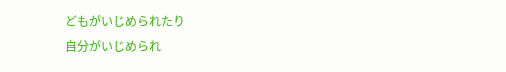どもがいじめられたり
自分がいじめられ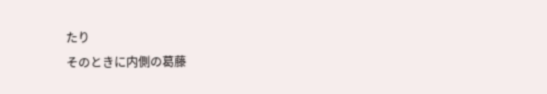たり
そのときに内側の葛藤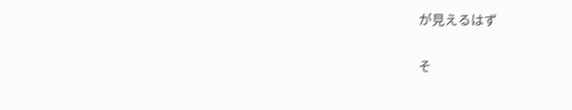が見えるはず

そ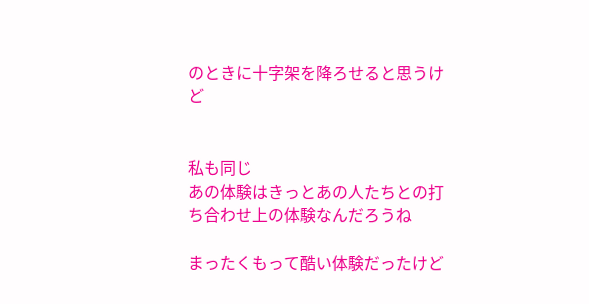のときに十字架を降ろせると思うけど


私も同じ
あの体験はきっとあの人たちとの打ち合わせ上の体験なんだろうね

まったくもって酷い体験だったけど